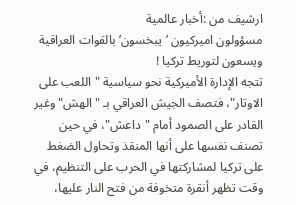ارشيف من :أخبار عالمية
مسؤولون اميركيون ’يبخسون’ بالقوات العراقية ويسعون لتوريط تركيا !
تتجه الإدارة الأميركية نحو سياسية "اللعب على الاوتار"، فتصف الجيش العراقي بـ "الهش" وغير القادر على الصمود أمام "داعش"، في حين تصنف نفسها على أنها المنقذ وتحاول الضغط على تركيا لمشاركتها في الحرب على التنظيم، في وقت تظهر أنقرة متخوفة من فتح النار عليها،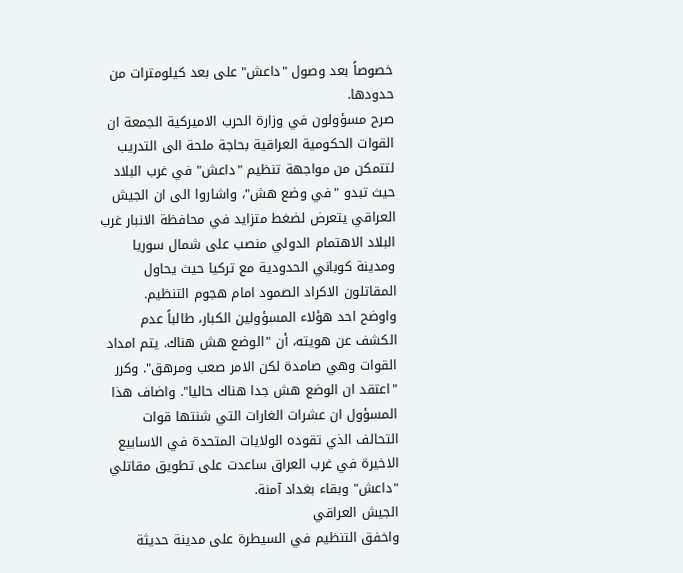خصوصاً بعد وصول "داعش" على بعد كيلومترات من حدودها.
صرح مسؤولون في وزارة الحرب الاميركية الجمعة ان القوات الحكومية العراقية بحاجة ملحة الى التدريب لتتمكن من مواجهة تنظيم "داعش" في غرب البلاد حيث تبدو "في وضع هش"، واشاروا الى ان الجيش العراقي يتعرض لضغط متزايد في محافظة الانبار غرب البلاد الاهتمام الدولي منصب على شمال سوريا ومدينة كوباني الحدودية مع تركيا حيث يحاول المقاتلون الاكراد الصمود امام هجوم التنظيم.
واوضح احد هؤلاء المسؤولين الكبار، طالباً عدم الكشف عن هويته، أن "الوضع هش هناك. يتم امداد القوات وهي صامدة لكن الامر صعب ومرهق". وكرر "اعتقد ان الوضع هش جدا هناك حاليا". واضاف هذا المسؤول ان عشرات الغارات التي شنتها قوات التحالف الذي تقوده الولايات المتحدة في الاسابيع الاخيرة في غرب العراق ساعدت على تطويق مقاتلي "داعش" وبقاء بغداد آمنة.
الجيش العراقي
واخفق التنظيم في السيطرة على مدينة حديثة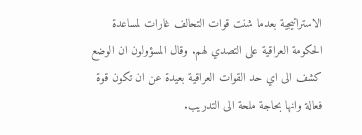الاستراتيجية بعدما شنت قوات التحالف غارات لمساعدة الحكومة العراقية على التصدي لهم. وقال المسؤولون ان الوضع كشف الى اي حد القوات العراقية بعيدة عن ان تكون قوة فعالة وانها بحاجة ملحة الى التدريب.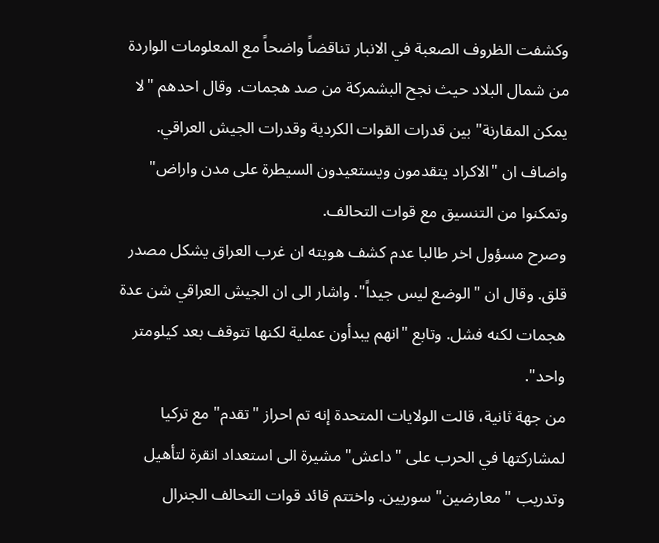وكشفت الظروف الصعبة في الانبار تناقضاً واضحاً مع المعلومات الواردة من شمال البلاد حيث نجح البشمركة من صد هجمات. وقال احدهم "لا يمكن المقارنة" بين قدرات القوات الكردية وقدرات الجيش العراقي. واضاف ان "الاكراد يتقدمون ويستعيدون السيطرة على مدن واراض" وتمكنوا من التنسيق مع قوات التحالف.
وصرح مسؤول اخر طالبا عدم كشف هويته ان غرب العراق يشكل مصدر قلق. وقال ان "الوضع ليس جيداً". واشار الى ان الجيش العراقي شن عدة هجمات لكنه فشل. وتابع "انهم يبدأون عملية لكنها تتوقف بعد كيلومتر واحد".
من جهة ثانية، قالت الولايات المتحدة إنه تم احراز "تقدم" مع تركيا لمشاركتها في الحرب على "داعش" مشيرة الى استعداد انقرة لتأهيل وتدريب "معارضين" سوريين. واختتم قائد قوات التحالف الجنرال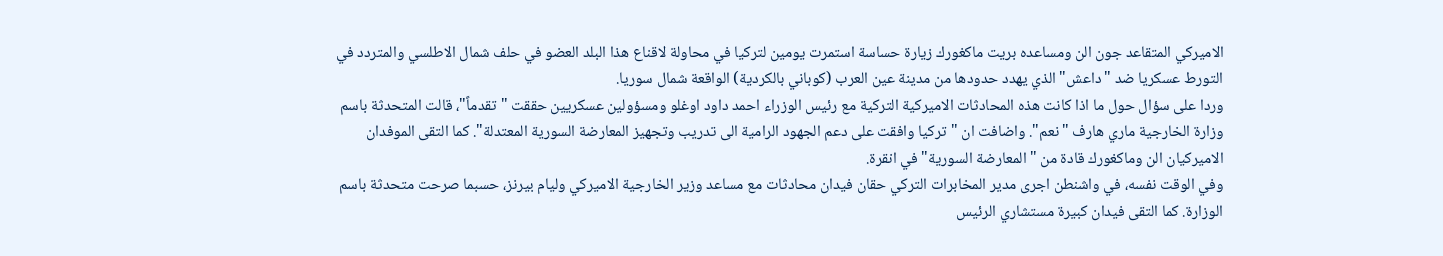الاميركي المتقاعد جون الن ومساعده بريت ماكغورك زيارة حساسة استمرت يومين لتركيا في محاولة لاقناع هذا البلد العضو في حلف شمال الاطلسي والمتردد في التورط عسكريا ضد "داعش" الذي يهدد حدودها من مدينة عين العرب (كوباني بالكردية) الواقعة شمال سوريا.
وردا على سؤال حول ما اذا كانت هذه المحادثات الاميركية التركية مع رئيس الوزراء احمد داود اوغلو ومسؤولين عسكريين حققت "تقدماً"، قالت المتحدثة باسم وزارة الخارجية ماري هارف "نعم". واضافت ان "تركيا وافقت على دعم الجهود الرامية الى تدريب وتجهيز المعارضة السورية المعتدلة". كما التقى الموفدان الاميركيان الن وماكغورك قادة من "المعارضة السورية" في انقرة.
وفي الوقت نفسه، في واشنطن اجرى مدير المخابرات التركي حقان فيدان محادثات مع مساعد وزير الخارجية الاميركي وليام بيرنز، حسبما صرحت متحدثة باسم الوزارة. كما التقى فيدان كبيرة مستشاري الرئيس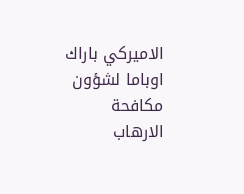الاميركي باراك اوباما لشؤون مكافحة الارهاب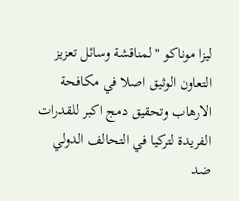ليزا موناكو "لمناقشة وسائل تعزيز التعاون الوثيق اصلا في مكافحة الارهاب وتحقيق دمج اكبر للقدرات الفريدة لتركيا في التحالف الدولي ضد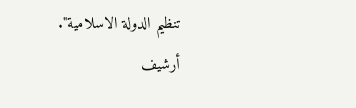تنظيم الدولة الاسلامية".
أرشيف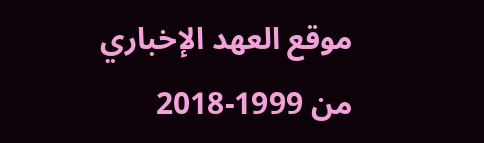موقع العهد الإخباري من 1999-2018